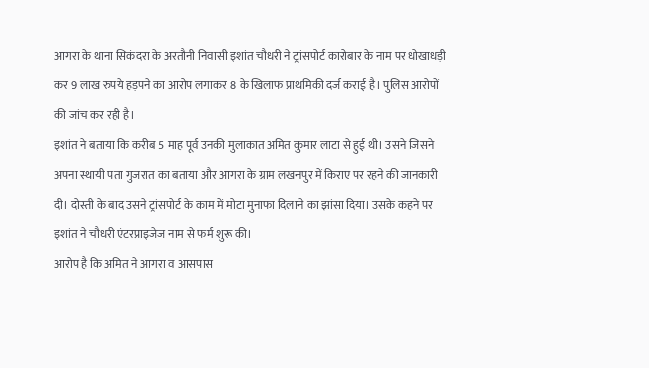आगरा के थाना सिकंदरा के अरतौनी निवासी इशांत चौधरी ने ट्रांसपोर्ट कारोबार के नाम पर धोखाधड़ी कर 9 लाख रुपये हड़पने का आरोप लगाकर 8 के खिलाफ प्राथमिकी दर्ज कराई है। पुलिस आरोपों की जांच कर रही है।
इशांत ने बताया कि करीब 5 माह पूर्व उनकी मुलाकात अमित कुमार लाटा से हुई थी। उसने जिसने अपना स्थायी पता गुजरात का बताया और आगरा के ग्राम लखनपुर में किराए पर रहने की जानकारी दी। दोस्ती के बाद उसने ट्रांसपोर्ट के काम में मोटा मुनाफा दिलाने का झांसा दिया। उसके कहने पर इशांत ने चौधरी एंटरप्राइजेज नाम से फर्म शुरू की।
आरोप है कि अमित ने आगरा व आसपास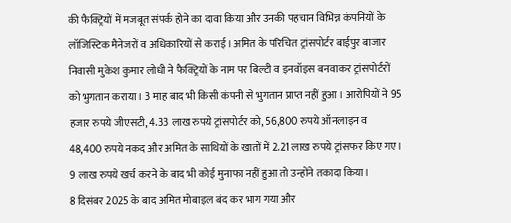की फैक्ट्रियों में मजबूत संपर्क होने का दावा किया और उनकी पहचान विभिन्न कंपनियों के लॉजिस्टिक मैनेजरों व अधिकारियों से कराई। अमित के परिचित ट्रांसपोर्टर बाईपुर बाजार निवासी मुकेश कुमार लोधी ने फैक्ट्रियों के नाम पर बिल्टी व इनवॉइस बनवाकर ट्रांसपोर्टरों को भुगतान कराया। 3 माह बाद भी किसी कंपनी से भुगतान प्राप्त नहीं हुआ। आरोपियों ने 95 हजार रुपये जीएसटी, 4.33 लाख रुपये ट्रांसपोर्टर को, 56,800 रुपये ऑनलाइन व 48,400 रुपये नकद और अमित के साथियों के खातों में 2.21 लाख रुपये ट्रांसफर किए गए। 9 लाख रुपये खर्च करने के बाद भी कोई मुनाफा नहीं हुआ तो उन्होंने तकादा किया।
8 दिसंबर 2025 के बाद अमित मोबाइल बंद कर भाग गया और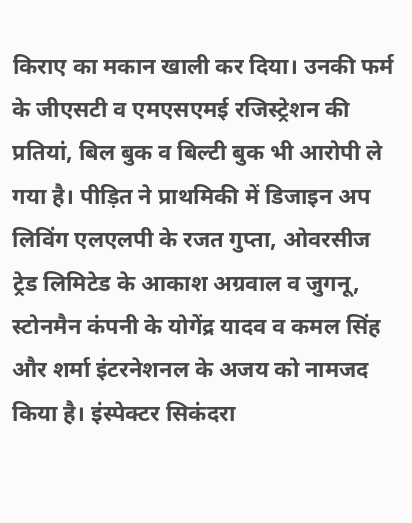किराए का मकान खाली कर दिया। उनकी फर्म के जीएसटी व एमएसएमई रजिस्ट्रेशन की प्रतियां, बिल बुक व बिल्टी बुक भी आरोपी ले गया है। पीड़ित ने प्राथमिकी में डिजाइन अप लिविंग एलएलपी के रजत गुप्ता, ओवरसीज ट्रेड लिमिटेड के आकाश अग्रवाल व जुगनू, स्टोनमैन कंपनी के योगेंद्र यादव व कमल सिंह और शर्मा इंटरनेशनल के अजय को नामजद किया है। इंस्पेक्टर सिकंदरा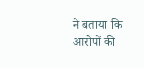ने बताया कि आरोपों की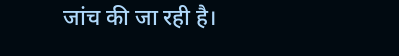जांच की जा रही है।